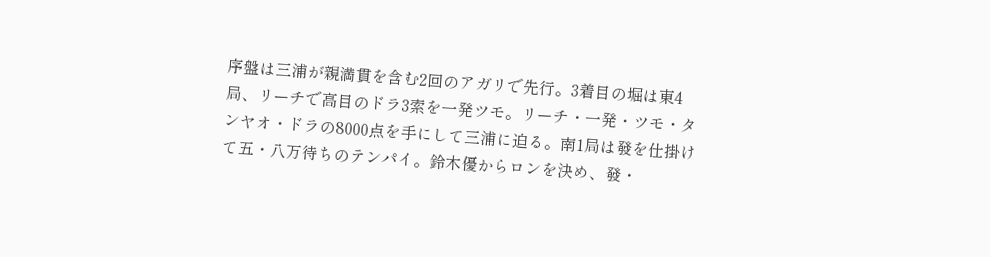序盤は三浦が親満貫を含む2回のアガリで先行。3着目の堀は東4局、リーチで高目のドラ3索を一発ツモ。リーチ・一発・ツモ・タンヤオ・ドラの8000点を手にして三浦に迫る。南1局は發を仕掛けて五・八万待ちのテンパイ。鈴木優からロンを決め、發・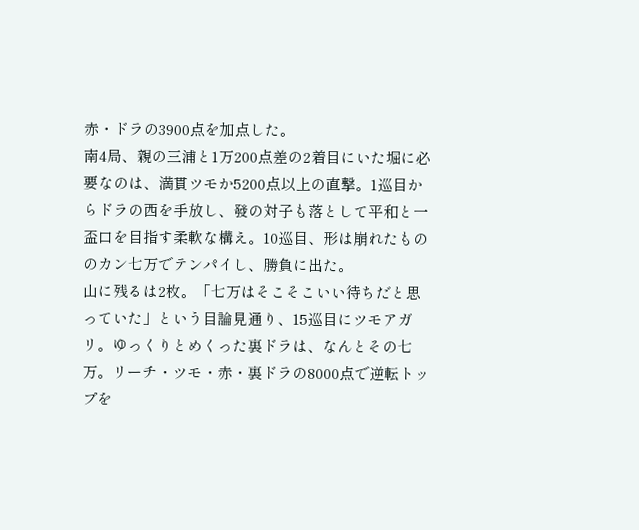赤・ドラの3900点を加点した。
南4局、親の三浦と1万200点差の2着目にいた堀に必要なのは、満貫ツモか5200点以上の直撃。1巡目からドラの西を手放し、發の対子も落として平和と一盃口を目指す柔軟な構え。10巡目、形は崩れたもののカン七万でテンパイし、勝負に出た。
山に残るは2枚。「七万はそこそこいい待ちだと思っていた」という目論見通り、15巡目にツモアガリ。ゆっくりとめくった裏ドラは、なんとその七万。リーチ・ツモ・赤・裏ドラの8000点で逆転トップを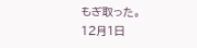もぎ取った。
12月1日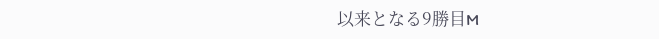以来となる9勝目M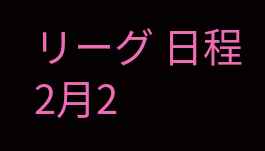リーグ 日程
2月2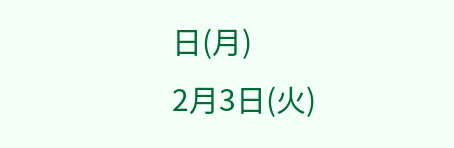日(月)
2月3日(火)